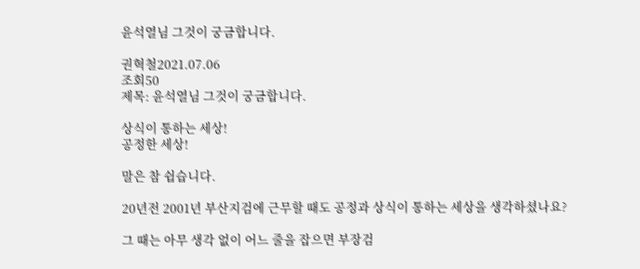윤석열님 그것이 궁금합니다.

권혁철2021.07.06
조회50
제목: 윤석열님 그것이 궁금합니다.

상식이 통하는 세상!
공정한 세상!

말은 참 쉽습니다.

20년전 2001년 부산지검에 근무할 때도 공정과 상식이 통하는 세상을 생각하셨나요?

그 때는 아무 생각 없이 어느 줄을 잡으면 부장검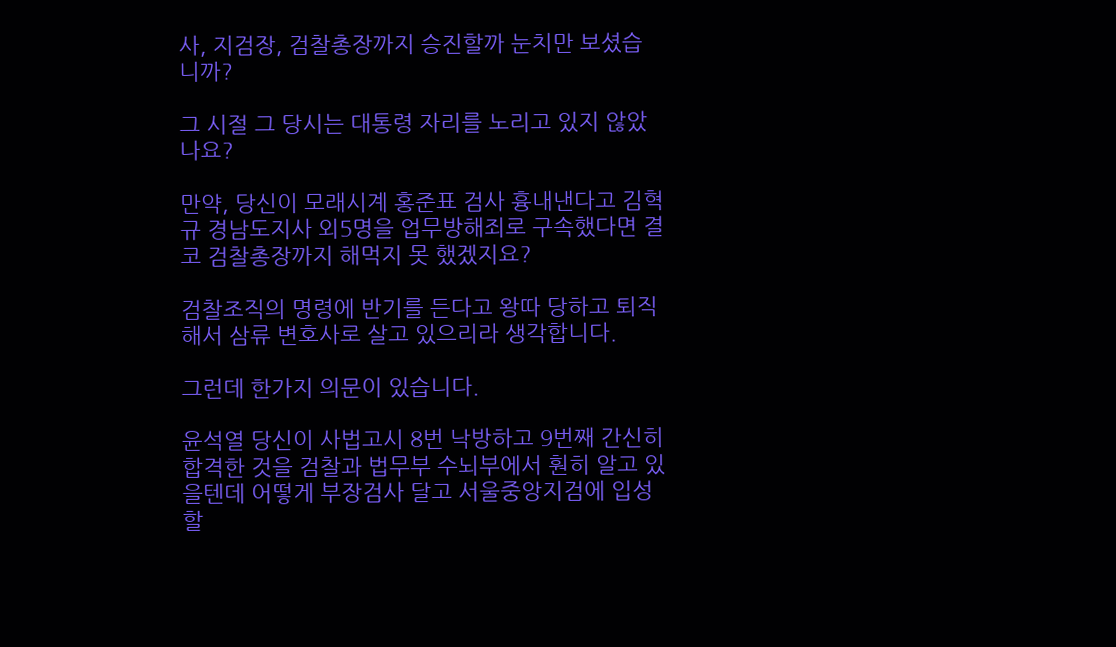사, 지검장, 검찰총장까지 승진할까 눈치만 보셨습니까?

그 시절 그 당시는 대통령 자리를 노리고 있지 않았나요?

만약, 당신이 모래시계 홍준표 검사 흉내낸다고 김혁규 경남도지사 외5명을 업무방해죄로 구속했다면 결코 검찰총장까지 해먹지 못 했겠지요?

검찰조직의 명령에 반기를 든다고 왕따 당하고 퇴직해서 삼류 변호사로 살고 있으리라 생각합니다.

그런데 한가지 의문이 있습니다.

윤석열 당신이 사법고시 8번 낙방하고 9번째 간신히 합격한 것을 검찰과 법무부 수뇌부에서 훤히 알고 있을텐데 어떻게 부장검사 달고 서울중앙지검에 입성할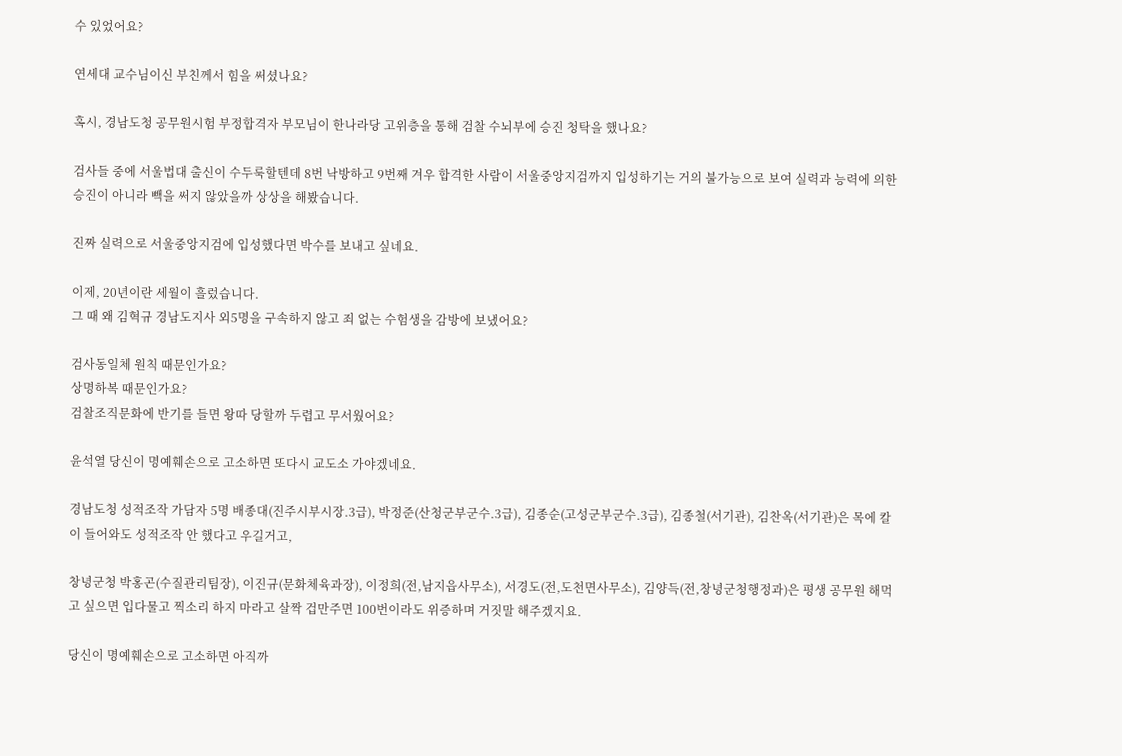수 있었어요?

연세대 교수님이신 부친께서 힘을 써셨나요?

혹시, 경남도청 공무원시험 부정합격자 부모님이 한나라당 고위층을 통해 검찰 수뇌부에 승진 청탁을 했나요?

검사들 중에 서울법대 출신이 수두룩할텐데 8번 낙방하고 9번째 겨우 합격한 사람이 서울중앙지검까지 입성하기는 거의 불가능으로 보여 실력과 능력에 의한 승진이 아니라 빽을 써지 않았을까 상상을 해봤습니다.

진짜 실력으로 서울중앙지검에 입성했다면 박수를 보내고 싶네요.

이제, 20년이란 세월이 흘렀습니다.
그 때 왜 김혁규 경남도지사 외5명을 구속하지 않고 죄 없는 수험생을 감방에 보냈어요?

검사동일체 원칙 때문인가요?
상명하복 때문인가요?
검찰조직문화에 반기를 들면 왕따 당할까 두렵고 무서웠어요?

윤석열 당신이 명예훼손으로 고소하면 또다시 교도소 가야겠네요.

경남도청 성적조작 가담자 5명 배종대(진주시부시장.3급), 박정준(산청군부군수.3급), 김종순(고성군부군수.3급), 김종철(서기관), 김찬옥(서기관)은 목에 칼이 들어와도 성적조작 안 했다고 우길거고,

창녕군청 박홍곤(수질관리팀장), 이진규(문화체육과장), 이정희(전,남지읍사무소), 서경도(전,도천면사무소), 김양득(전,창녕군청행정과)은 평생 공무원 해먹고 싶으면 입다물고 찍소리 하지 마라고 살짝 겁만주면 100번이라도 위증하며 거짓말 해주겠지요.

당신이 명예훼손으로 고소하면 아직까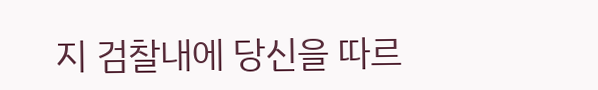지 검찰내에 당신을 따르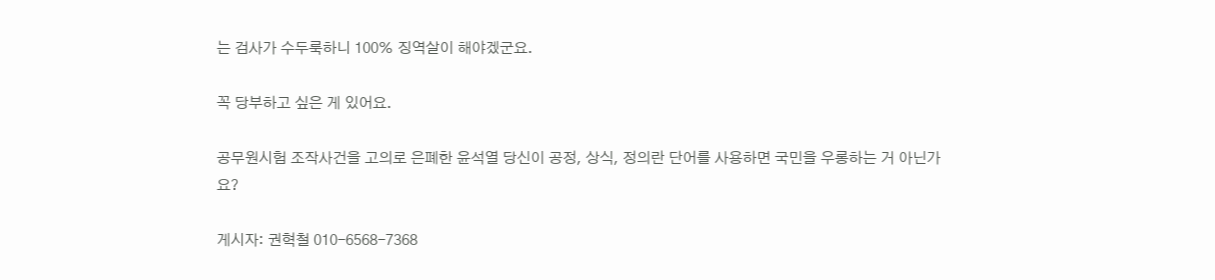는 검사가 수두룩하니 100% 징역살이 해야겠군요.

꼭 당부하고 싶은 게 있어요.

공무원시험 조작사건을 고의로 은폐한 윤석열 당신이 공정, 상식, 정의란 단어를 사용하면 국민을 우롱하는 거 아닌가요?

게시자: 권혁철 010-6568-7368